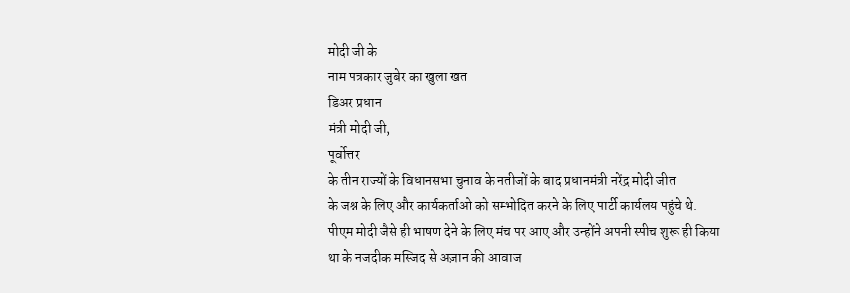मोदी जी के
नाम पत्रकार जुबेर का खुला खत
डिअर प्रधान
मंत्री मोदी जी,
पूर्वोत्तर
के तीन राज्यों के विधानसभा चुनाव के नतीजों के बाद प्रधानमंत्री नरेंद्र मोदी जीत
के जश्न के लिए और कार्यकर्ताओ को सम्भोदित करने के लिए पार्टी कार्यलय पहुंचे थे.
पीएम मोदी जैसे ही भाषण देने के लिए मंच पर आए और उन्होंने अपनी स्पीच शुरू ही किया
था के नजदीक मस्जिद से अज़ान की आवाज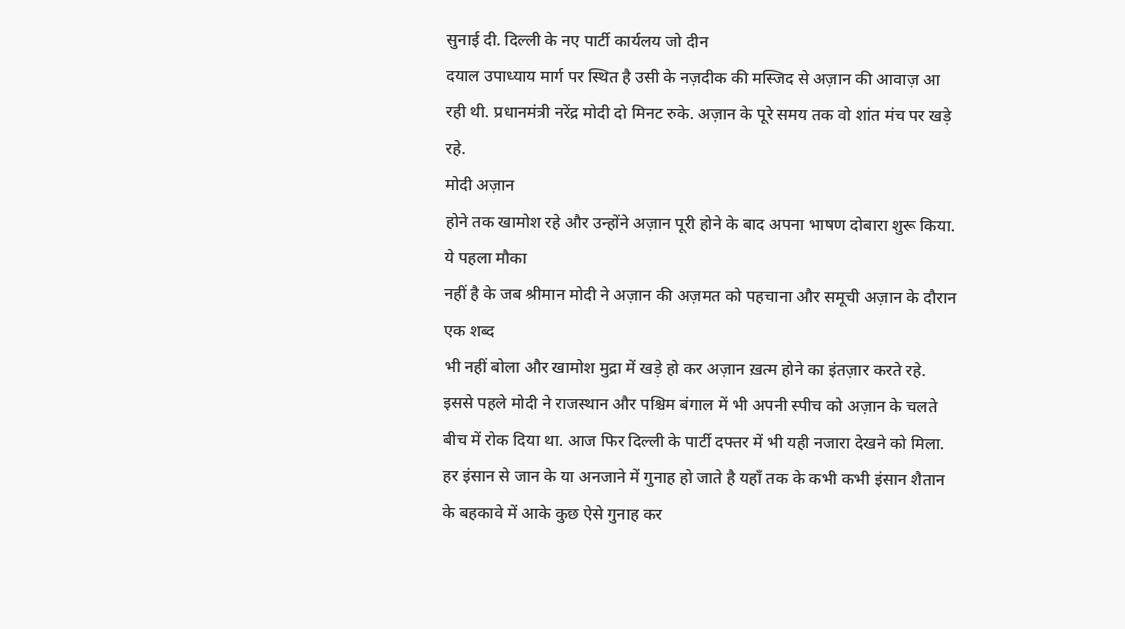सुनाई दी. दिल्ली के नए पार्टी कार्यलय जो दीन
दयाल उपाध्याय मार्ग पर स्थित है उसी के नज़दीक की मस्जिद से अज़ान की आवाज़ आ रही थी. प्रधानमंत्री नरेंद्र मोदी दो मिनट रुके. अज़ान के पूरे समय तक वो शांत मंच पर खड़े रहे.
मोदी अज़ान
होने तक खामोश रहे और उन्होंने अज़ान पूरी होने के बाद अपना भाषण दोबारा शुरू किया. ये पहला मौका
नहीं है के जब श्रीमान मोदी ने अज़ान की अज़मत को पहचाना और समूची अज़ान के दौरान एक शब्द
भी नहीं बोला और खामोश मुद्रा में खड़े हो कर अज़ान ख़त्म होने का इंतज़ार करते रहे. इससे पहले मोदी ने राजस्थान और पश्चिम बंगाल में भी अपनी स्पीच को अज़ान के चलते
बीच में रोक दिया था. आज फिर दिल्ली के पार्टी दफ्तर में भी यही नजारा देखने को मिला.
हर इंसान से जान के या अनजाने में गुनाह हो जाते है यहाँ तक के कभी कभी इंसान शैतान के बहकावे में आके कुछ ऐसे गुनाह कर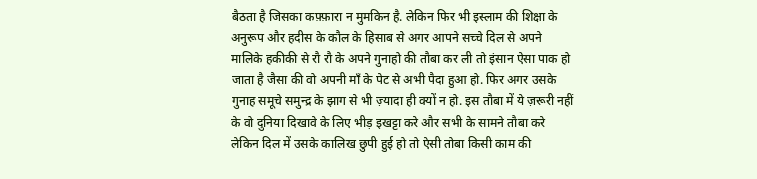बैठता है जिसका कफ़्फ़ारा न मुमकिन है. लेकिन फिर भी इस्लाम की शिक्षा के अनुरूप और हदीस के कौल के हिसाब से अगर आपने सच्चे दिल से अपने मालिके हकीकी से रौ रौ के अपने गुनाहो की तौबा कर ली तो इंसान ऐसा पाक हो जाता है जैसा की वो अपनी माँ के पेट से अभी पैदा हुआ हो. फिर अगर उसके गुनाह समूचे समुन्द्र के झाग से भी ज़्यादा ही क्यों न हो. इस तौबा में ये ज़रूरी नहीं के वो दुनिया दिखावे के लिए भीड़ इखट्टा करे और सभी के सामने तौबा करे लेकिन दिल में उसके कालिख छुपी हुई हो तो ऐसी तोबा किसी काम की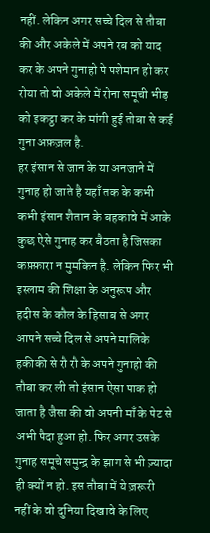नहीं. लेकिन अगर सच्चे दिल से तौबा की और अकेले में अपने रब को याद कर के अपने गुनाहो पे पशेमान हो कर रोया तो वो अकेले में रोना समूची भीड़ को इकट्ठा कर के मांगी हुई तोबा से कई गुना अफ़ज़ल है.
हर इंसान से जान के या अनजाने में गुनाह हो जाते है यहाँ तक के कभी कभी इंसान शैतान के बहकावे में आके कुछ ऐसे गुनाह कर बैठता है जिसका कफ़्फ़ारा न मुमकिन है. लेकिन फिर भी इस्लाम की शिक्षा के अनुरूप और हदीस के कौल के हिसाब से अगर आपने सच्चे दिल से अपने मालिके हकीकी से रौ रौ के अपने गुनाहो की तौबा कर ली तो इंसान ऐसा पाक हो जाता है जैसा की वो अपनी माँ के पेट से अभी पैदा हुआ हो. फिर अगर उसके गुनाह समूचे समुन्द्र के झाग से भी ज़्यादा ही क्यों न हो. इस तौबा में ये ज़रूरी नहीं के वो दुनिया दिखावे के लिए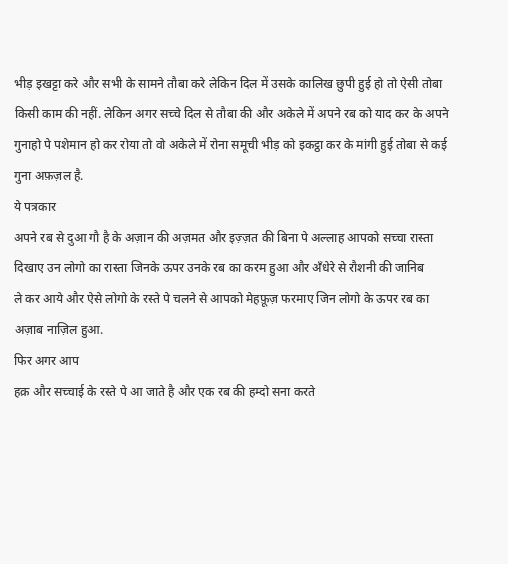भीड़ इखट्टा करे और सभी के सामने तौबा करे लेकिन दिल में उसके कालिख छुपी हुई हो तो ऐसी तोबा किसी काम की नहीं. लेकिन अगर सच्चे दिल से तौबा की और अकेले में अपने रब को याद कर के अपने गुनाहो पे पशेमान हो कर रोया तो वो अकेले में रोना समूची भीड़ को इकट्ठा कर के मांगी हुई तोबा से कई गुना अफ़ज़ल है.
ये पत्रकार
अपने रब से दुआ गौ है के अज़ान की अज़मत और इज़्ज़त की बिना पे अल्लाह आपको सच्चा रास्ता
दिखाए उन लोगो का रास्ता जिनके ऊपर उनके रब का करम हुआ और अँधेरे से रौशनी की जानिब
ले कर आये और ऐसे लोगो के रस्ते पे चलने से आपको मेहफ़ूज़ फरमाए जिन लोगो के ऊपर रब का
अज़ाब नाज़िल हुआ.
फिर अगर आप
हक़ और सच्चाई के रस्ते पे आ जाते है और एक रब की हम्दो सना करते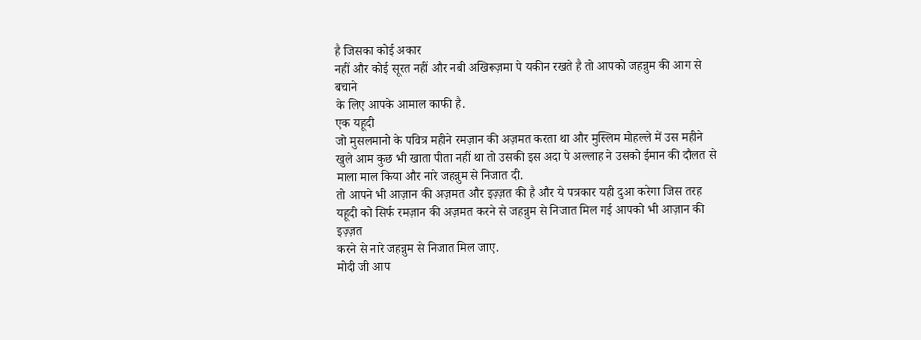है जिसका कोई अकार
नहीं और कोई सूरत नहीं और नबी अखिरूज़मा पे यकीन रखते है तो आपको जहन्नुम की आग से बचाने
के लिए आपके आमाल काफी है.
एक यहूदी
जो मुसलमानो के पवित्र महीने रमज़ान की अज़मत करता था और मुस्लिम मोहल्ले में उस महीने
खुले आम कुछ भी खाता पीता नहीं था तो उसकी इस अदा पे अल्लाह ने उसको ईमान की दौलत से
माला माल किया और नारे जहन्नुम से निजात दी.
तो आपने भी आज़ान की अज़मत और इज़्ज़त की है और ये पत्रकार यही दुआ करेगा जिस तरह
यहूदी को सिर्फ रमज़ान की अज़मत करने से जहन्नुम से निजात मिल गई आपको भी आज़ान की इज़्ज़त
करने से नारे जहन्नुम से निजात मिल जाए.
मोदी जी आप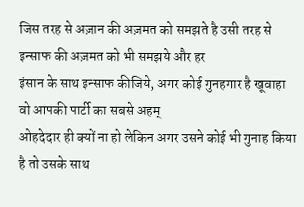जिस तरह से अज़ान की अज़मत को समझते है उसी तरह से इन्साफ की अज़मत को भी समझये और हर
इंसान के साथ इन्साफ कीजिये, अगर कोई गुनहगार है खूवाहा वो आपकी पार्टी का सबसे अहम्
ओहदेदार ही क्यों ना हो लेकिन अगर उसने कोई भी गुनाह किया है तो उसके साथ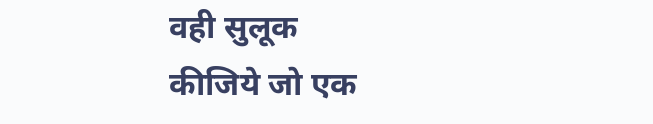वही सुलूक
कीजिये जो एक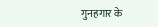गुनहगार के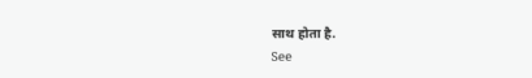साथ होता है.
See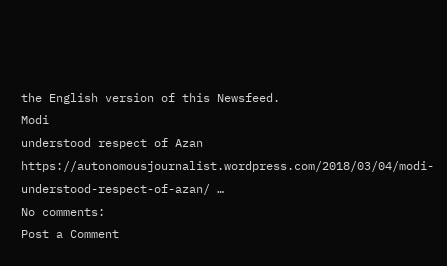the English version of this Newsfeed.
Modi
understood respect of Azan
https://autonomousjournalist.wordpress.com/2018/03/04/modi-understood-respect-of-azan/ …
No comments:
Post a Comment